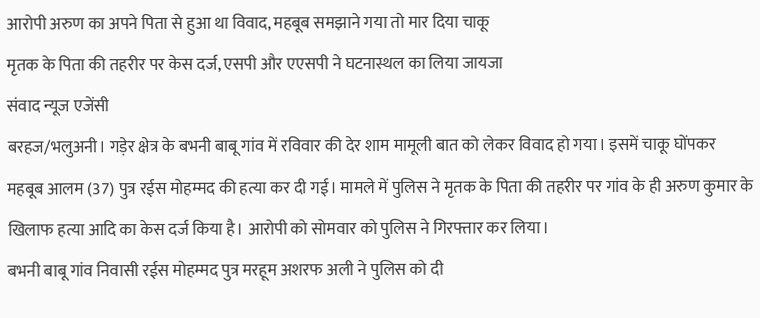आरोपी अरुण का अपने पिता से हुआ था विवाद, महबूब समझाने गया तो मार दिया चाकू
मृतक के पिता की तहरीर पर केस दर्ज, एसपी और एएसपी ने घटनास्थल का लिया जायजा
संवाद न्यूज एजेंसी
बरहज/भलुअनी। गड़ेर क्षेत्र के बभनी बाबू गांव में रविवार की देर शाम मामूली बात को लेकर विवाद हो गया। इसमें चाकू घोंपकर महबूब आलम (37) पुत्र रईस मोहम्मद की हत्या कर दी गई। मामले में पुलिस ने मृतक के पिता की तहरीर पर गांव के ही अरुण कुमार के खिलाफ हत्या आदि का केस दर्ज किया है। आरोपी को सोमवार को पुलिस ने गिरफ्तार कर लिया।
बभनी बाबू गांव निवासी रईस मोहम्मद पुत्र मरहूम अशरफ अली ने पुलिस को दी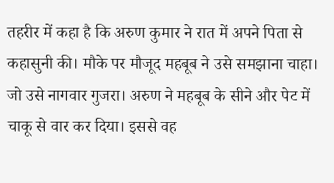तहरीर में कहा है कि अरुण कुमार ने रात में अपने पिता से कहासुनी की। मौके पर मौजूद महबूब ने उसे समझाना चाहा। जो उसे नागवार गुजरा। अरुण ने महबूब के सीने और पेट में चाकू से वार कर दिया। इससे वह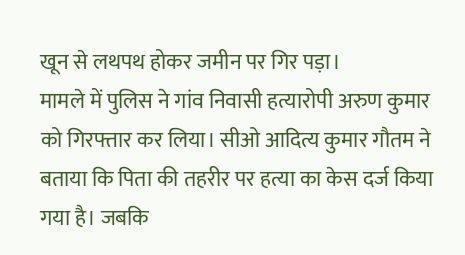खून से लथपथ होकर जमीन पर गिर पड़ा।
मामले में पुलिस ने गांव निवासी हत्यारोपी अरुण कुमार को गिरफ्तार कर लिया। सीओ आदित्य कुमार गौतम ने बताया कि पिता की तहरीर पर हत्या का केस दर्ज किया गया है। जबकि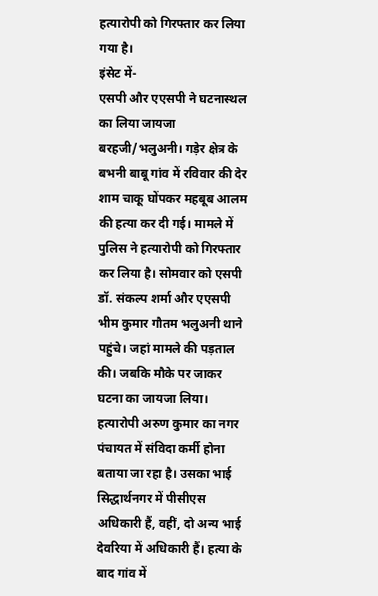हत्यारोपी को गिरफ्तार कर लिया गया है।
इंसेट में-
एसपी और एएसपी ने घटनास्थल का लिया जायजा
बरहजी/भलुअनी। गड़ेर क्षेत्र के बभनी बाबू गांव में रविवार की देर शाम चाकू घोंपकर महबूब आलम की हत्या कर दी गई। मामले में पुलिस ने हत्यारोपी को गिरफ्तार कर लिया है। सोमवार को एसपी डॉ. संकल्प शर्मा और एएसपी भीम कुमार गौतम भलुअनी थाने पहुंचे। जहां मामले की पड़ताल की। जबकि मौके पर जाकर घटना का जायजा लिया। हत्यारोपी अरुण कुमार का नगर पंचायत में संविदा कर्मी होना बताया जा रहा है। उसका भाई सिद्धार्थनगर में पीसीएस अधिकारी हैं, वहीं, दो अन्य भाई देवरिया में अधिकारी हैं। हत्या के बाद गांव में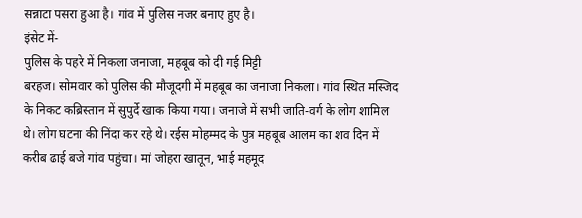सन्नाटा पसरा हुआ है। गांव में पुलिस नजर बनाए हुए है।
इंसेट में-
पुलिस के पहरे में निकला जनाजा, महबूब को दी गई मिट्टी
बरहज। सोमवार को पुलिस की मौजूदगी में महबूब का जनाजा निकला। गांव स्थित मस्जिद के निकट कब्रिस्तान में सुपुर्दे खाक किया गया। जनाजे में सभी जाति-वर्ग के लोग शामिल थे। लोग घटना की निंदा कर रहे थे। रईस मोहम्मद के पुत्र महबूब आलम का शव दिन में करीब ढाई बजे गांव पहुंचा। मां जोहरा खातून, भाई महमूद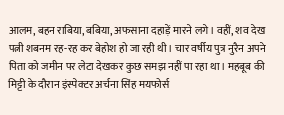आलम, बहन राबिया, बबिया, अफसाना दहाड़ें मारने लगे। वहीं, शव देख पत्नी शबनम रह-रह कर बेहोश हो जा रही थी। चार वर्षीय पुत्र नुरैन अपने पिता को जमीन पर लेटा देखकर कुछ समझ नहीं पा रहा था। महबूब की मिट्टी के दौरान इंस्पेक्टर अर्चना सिंह मयफोर्स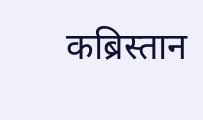कब्रिस्तान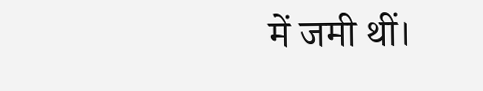में जमी थीं।